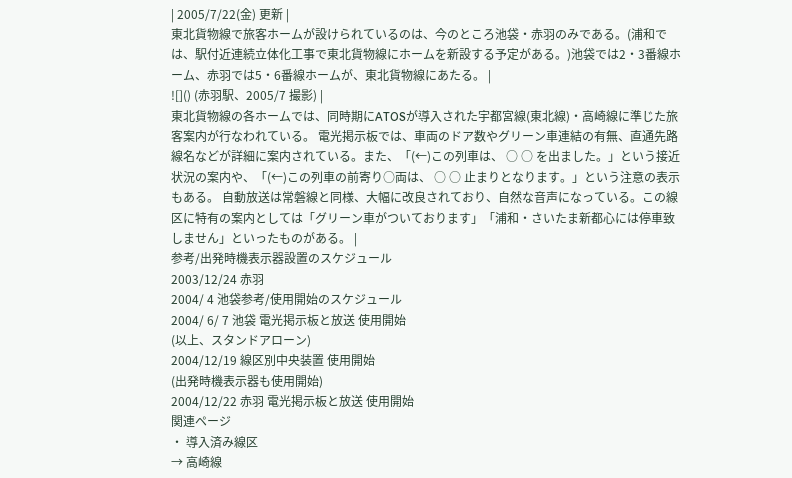| 2005/7/22(金) 更新 |
東北貨物線で旅客ホームが設けられているのは、今のところ池袋・赤羽のみである。(浦和では、駅付近連続立体化工事で東北貨物線にホームを新設する予定がある。)池袋では2・3番線ホーム、赤羽では5・6番線ホームが、東北貨物線にあたる。 |
![]() (赤羽駅、2005/7 撮影) |
東北貨物線の各ホームでは、同時期にATOSが導入された宇都宮線(東北線)・高崎線に準じた旅客案内が行なわれている。 電光掲示板では、車両のドア数やグリーン車連結の有無、直通先路線名などが詳細に案内されている。また、「(←)この列車は、 ○ ○ を出ました。」という接近状況の案内や、「(←)この列車の前寄り○両は、 ○ ○ 止まりとなります。」という注意の表示もある。 自動放送は常磐線と同様、大幅に改良されており、自然な音声になっている。この線区に特有の案内としては「グリーン車がついております」「浦和・さいたま新都心には停車致しません」といったものがある。 |
参考/出発時機表示器設置のスケジュール
2003/12/24 赤羽
2004/ 4 池袋参考/使用開始のスケジュール
2004/ 6/ 7 池袋 電光掲示板と放送 使用開始
(以上、スタンドアローン)
2004/12/19 線区別中央装置 使用開始
(出発時機表示器も使用開始)
2004/12/22 赤羽 電光掲示板と放送 使用開始
関連ページ
・ 導入済み線区
→ 高崎線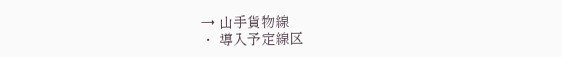→ 山手貨物線
・ 導入予定線区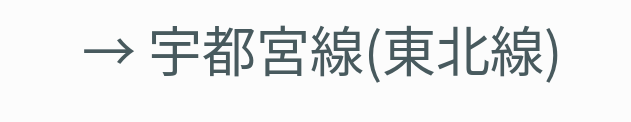→ 宇都宮線(東北線)